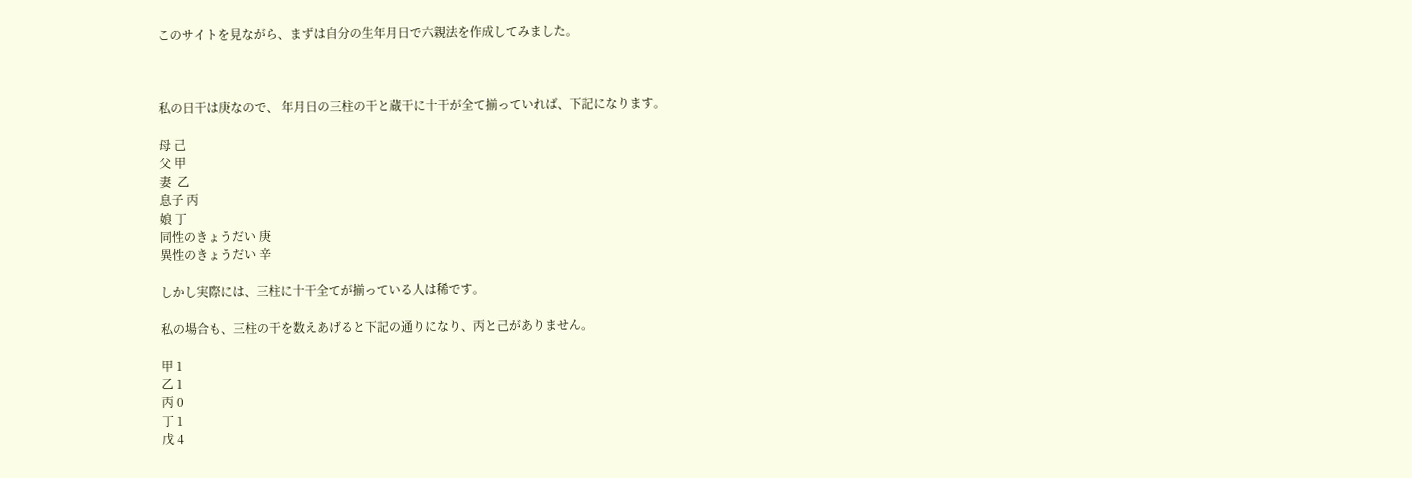このサイトを見ながら、まずは自分の生年月日で六親法を作成してみました。



私の日干は庚なので、 年月日の三柱の干と蔵干に十干が全て揃っていれば、下記になります。

母 己
父 甲
妻  乙
息子 丙
娘 丁
同性のきょうだい 庚
異性のきょうだい 辛

しかし実際には、三柱に十干全てが揃っている人は稀です。

私の場合も、三柱の干を数えあげると下記の通りになり、丙と己がありません。

甲 1
乙 1
丙 0
丁 1
戊 4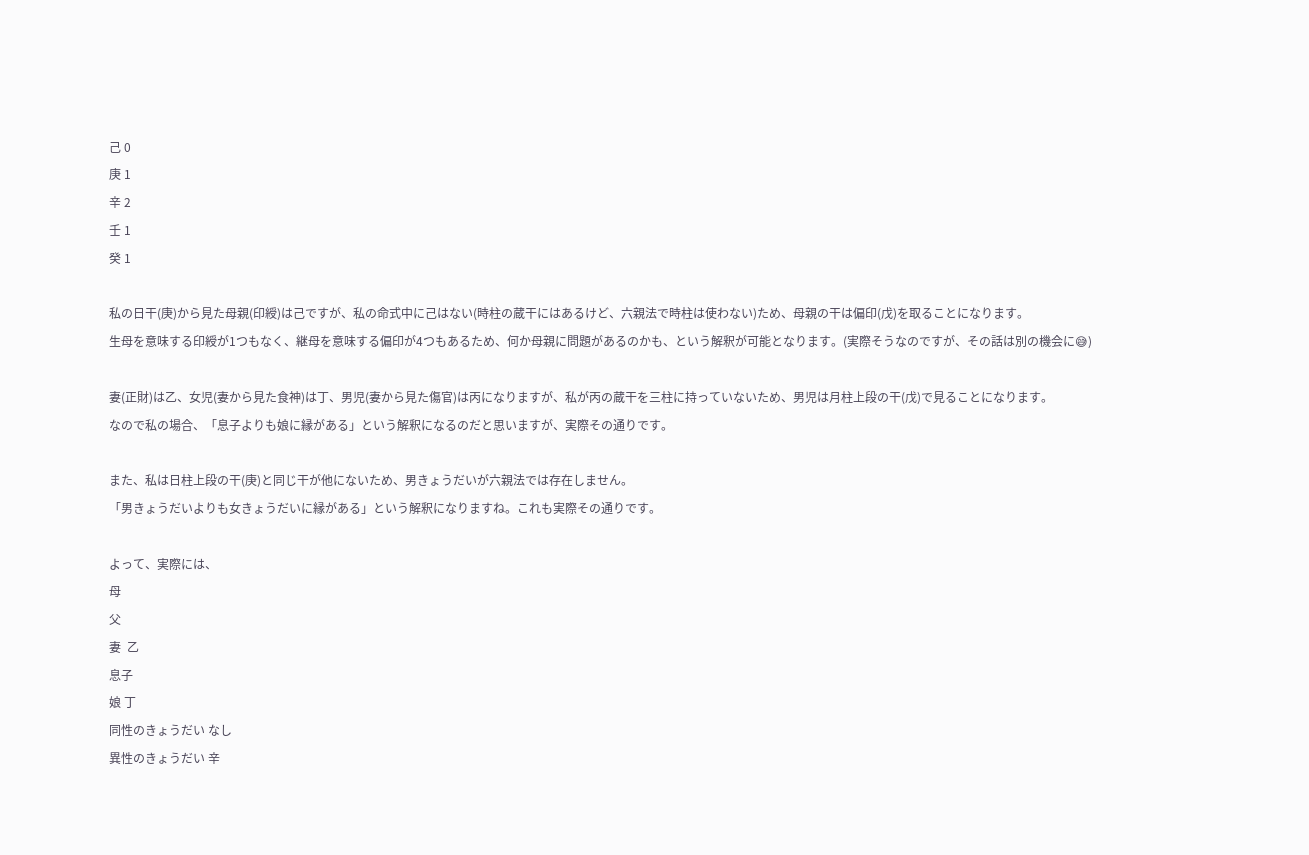己 0
庚 1
辛 2
壬 1
癸 1

私の日干(庚)から見た母親(印綬)は己ですが、私の命式中に己はない(時柱の蔵干にはあるけど、六親法で時柱は使わない)ため、母親の干は偏印(戊)を取ることになります。
生母を意味する印綬が1つもなく、継母を意味する偏印が4つもあるため、何か母親に問題があるのかも、という解釈が可能となります。(実際そうなのですが、その話は別の機会に😅)

妻(正財)は乙、女児(妻から見た食神)は丁、男児(妻から見た傷官)は丙になりますが、私が丙の蔵干を三柱に持っていないため、男児は月柱上段の干(戊)で見ることになります。
なので私の場合、「息子よりも娘に縁がある」という解釈になるのだと思いますが、実際その通りです。

また、私は日柱上段の干(庚)と同じ干が他にないため、男きょうだいが六親法では存在しません。
「男きょうだいよりも女きょうだいに縁がある」という解釈になりますね。これも実際その通りです。

よって、実際には、
母
父
妻  乙
息子
娘 丁
同性のきょうだい なし
異性のきょうだい 辛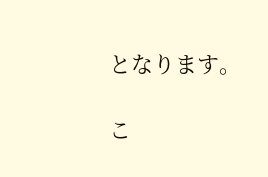となります。

こ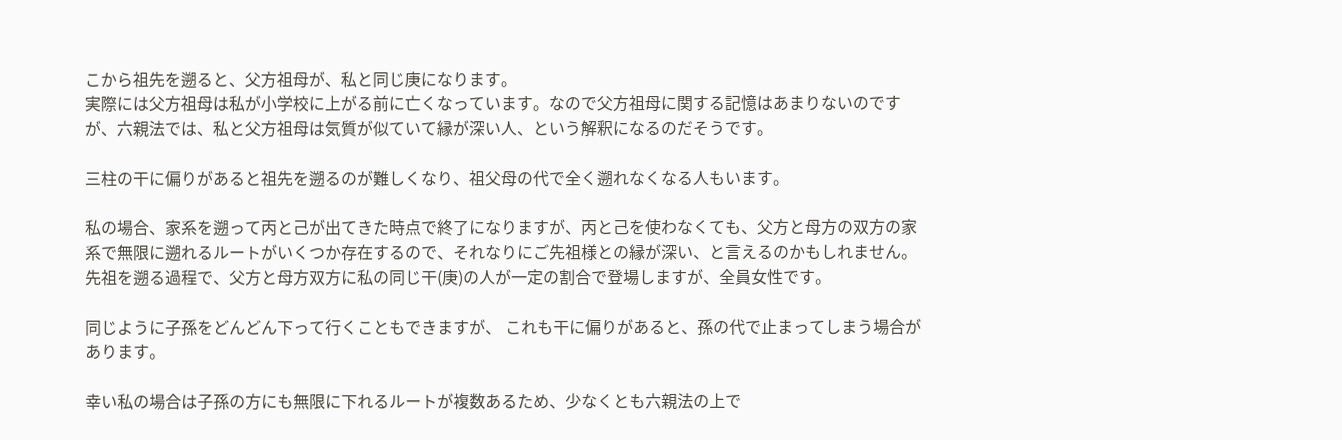こから祖先を遡ると、父方祖母が、私と同じ庚になります。
実際には父方祖母は私が小学校に上がる前に亡くなっています。なので父方祖母に関する記憶はあまりないのですが、六親法では、私と父方祖母は気質が似ていて縁が深い人、という解釈になるのだそうです。

三柱の干に偏りがあると祖先を遡るのが難しくなり、祖父母の代で全く遡れなくなる人もいます。

私の場合、家系を遡って丙と己が出てきた時点で終了になりますが、丙と己を使わなくても、父方と母方の双方の家系で無限に遡れるルートがいくつか存在するので、それなりにご先祖様との縁が深い、と言えるのかもしれません。
先祖を遡る過程で、父方と母方双方に私の同じ干(庚)の人が一定の割合で登場しますが、全員女性です。

同じように子孫をどんどん下って行くこともできますが、 これも干に偏りがあると、孫の代で止まってしまう場合があります。

幸い私の場合は子孫の方にも無限に下れるルートが複数あるため、少なくとも六親法の上で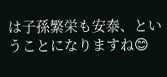は子孫繁栄も安泰、ということになりますね😊